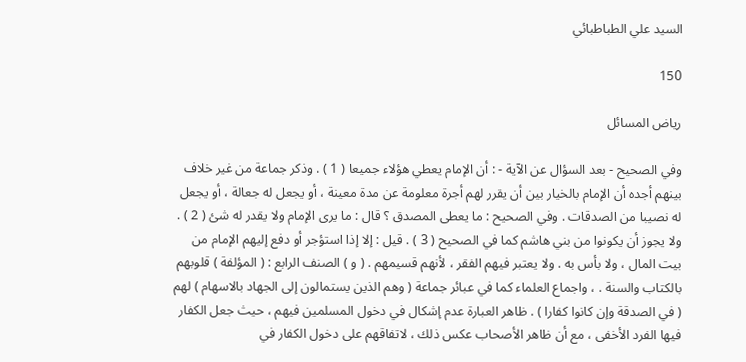السيد علي الطباطبائي

150

رياض المسائل

وفي الصحيح - بعد السؤال عن الآية - : أن الإمام يعطي هؤلاء جميعا ( 1 ) . وذكر جماعة من غير خلاف بينهم أجده أن الإمام بالخيار بين أن يقرر لهم أجرة معلومة عن مدة معينة ، أو يجعل له جعالة ، أو يجعل له نصيبا من الصدقات . وفي الصحيح : ما يعطى المصدق ؟ قال : ما يرى الإمام ولا يقدر له شئ ( 2 ) . ولا يجوز أن يكونوا من بني هاشم كما في الصحيح ( 3 ) . قيل : إلا إذا استؤجر أو دفع إليهم الإمام من بيت المال ، ولا بأس به . ولا يعتبر فيهم الفقر ، لأنهم قسيمهم . ( و ) الصنف الرابع : ( المؤلفة ) قلوبهم بالكتاب والسنة . ، واجماع العلماء كما في عبائر جماعة ( وهم الذين يستمالون إلى الجهاد بالاسهام ) لهم ( في الصدقة وإن كانوا كفارا ) . ظاهر العبارة عدم إشكال في دخول المسلمين فيهم ، حيث جعل الكفار فيها الفرد الأخفى ، مع أن ظاهر الأصحاب عكس ذلك ، لاتفاقهم على دخول الكفار في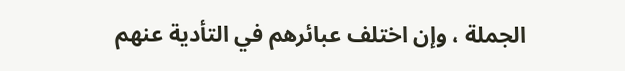الجملة ، وإن اختلف عبائرهم في التأدية عنهم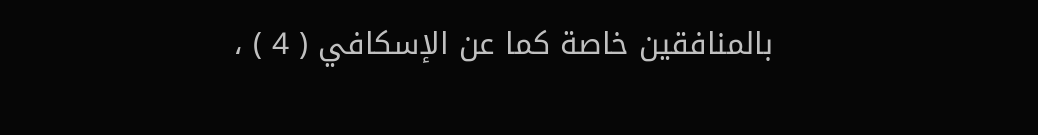بالمنافقين خاصة كما عن الإسكافي ( 4 ) ،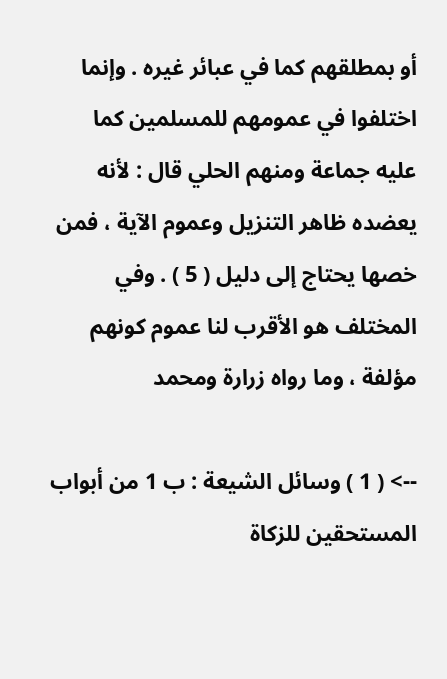أو بمطلقهم كما في عبائر غيره . وإنما اختلفوا في عمومهم للمسلمين كما عليه جماعة ومنهم الحلي قال : لأنه يعضده ظاهر التنزيل وعموم الآية ، فمن خصها يحتاج إلى دليل ( 5 ) . وفي المختلف هو الأقرب لنا عموم كونهم مؤلفة ، وما رواه زرارة ومحمد

--> ( 1 ) وسائل الشيعة : ب 1 من أبواب المستحقين للزكاة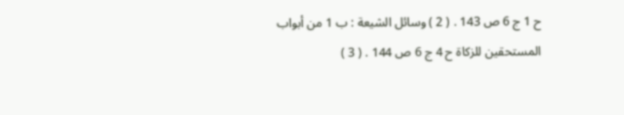ح 1 ج 6 ص 143 . ( 2 ) وسائل الشيعة : ب 1 من أبواب المستحقين للزكاة ح 4 ج 6 ص 144 . ( 3 )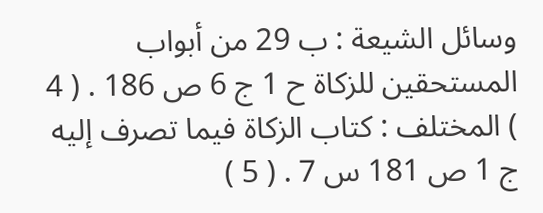وسائل الشيعة : ب 29 من أبواب المستحقين للزكاة ح 1 ج 6 ص 186 . ( 4 ) المختلف : كتاب الزكاة فيما تصرف إليه ج 1 ص 181 س 7 . ( 5 )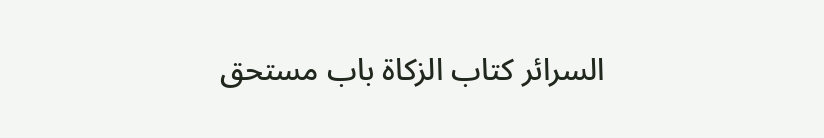السرائر كتاب الزكاة باب مستحق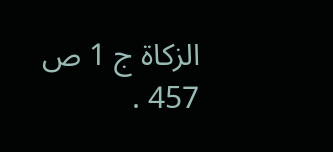الزكاة ج 1 ص 457 .